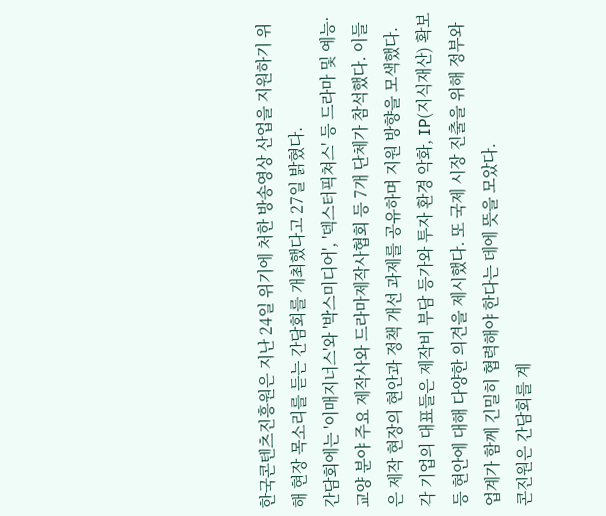한국콘텐츠진흥원은 지난 24일 위기에 처한 방송영상 산업을 지원하기 위해 현장 목소리를 듣는 간담회를 개최했다고 27일 밝혔다.
간담회에는 '이매지너스'와 '박스미디어', '덱스터픽쳐스' 등 드라마 및 예능·교양 분야 주요 제작사와 드라마제작사협회 등 7개 단체가 참석했다. 이들은 제작 현장의 현안과 정책 개선 과제를 공유하며 지원 방향을 모색했다.
각 기업의 대표들은 제작비 부담 등가와 투자 환경 악화, IP(지식재산) 확보 등 현안에 대해 다양한 의견을 제시했다. 또 국제 시장 진출을 위해 정부와 업계가 함께 긴밀히 협력해야 한다는 데에 뜻을 모았다.
콘진원은 간담회를 계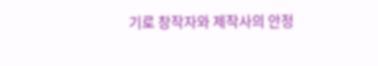기로 창작자와 제작사의 안정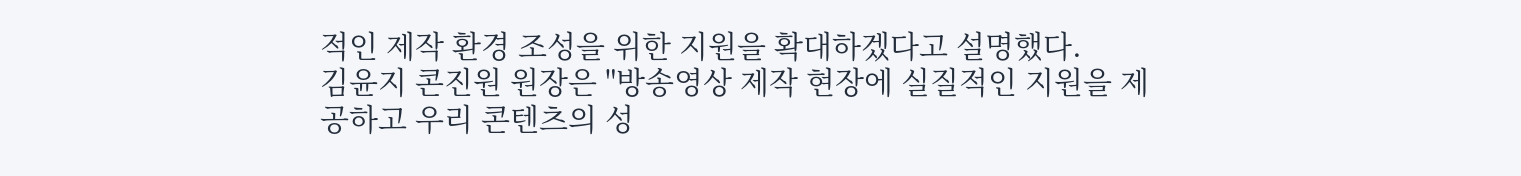적인 제작 환경 조성을 위한 지원을 확대하겠다고 설명했다.
김윤지 콘진원 원장은 "방송영상 제작 현장에 실질적인 지원을 제공하고 우리 콘텐츠의 성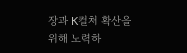장과 K컬처 확산을 위해 노력하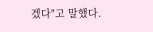겠다"고 말했다.